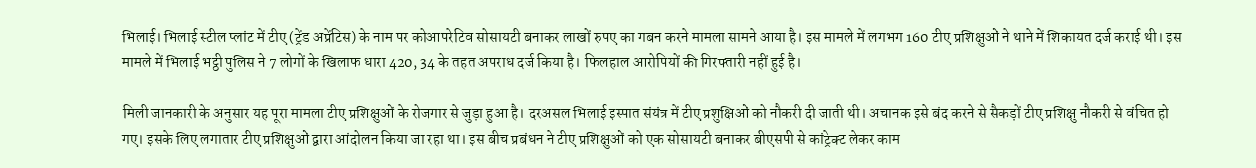भिलाई। भिलाई स्टील प्लांट में टीए (ट्रेंड अप्रेंटिस) के नाम पर कोआपरेटिव सोसायटी बनाकर लाखों रुपए का गबन करने मामला सामने आया है। इस मामले में लगभग 160 टीए प्रशिक्षुओं ने थाने में शिकायत दर्ज कराई थी। इस मामले में भिलाई भट्ठी पुलिस ने 7 लोगों के खिलाफ धारा 420, 34 के तहत अपराध दर्ज किया है। फिलहाल आरोपियों की गिरफ्तारी नहीं हुई है।

मिली जानकारी के अनुसार यह पूरा मामला टीए प्रशिक्षुओं के रोजगार से जुड़ा हुआ है। दरअसल भिलाई इस्पात संयंत्र में टीए प्रशुक्षिओं को नौकरी दी जाती थी। अचानक इसे बंद करने से सैकड़ों टीए प्रशिक्षु नौकरी से वंचित हो गए। इसके लिए लगातार टीए प्रशिक्षुओं द्वारा आंदोलन किया जा रहा था। इस बीच प्रबंधन ने टीए प्रशिक्षुओं को एक सोसायटी बनाकर बीएसपी से कांट्रेक्ट लेकर काम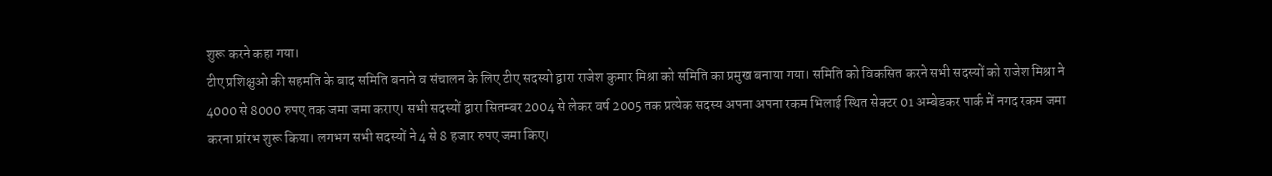शुरू करने कहा गया।
टीए प्रशिक्षुओ की सहमति के बाद समिति बनाने व संचालन के लिए टीए सदस्यो द्वारा राजेश कुमार मिश्रा को समिति का प्रमुख बनाया गया। समिति को विकसित करने सभी सदस्यों को राजेश मिश्रा ने 4000 से 8000 रुपए तक जमा जमा कराए। सभी सदस्यों द्वारा सितम्बर 2004 से लेकर वर्ष 2005 तक प्रत्येक सदस्य अपना अपना रकम भिलाई स्थित सेक्टर 01 अम्बेडकर पार्क में नगद रकम जमा करना प्रांरभ शुरू किया। लगभग सभी सदस्यों ने 4 से 8 हजार रुपए जमा किए।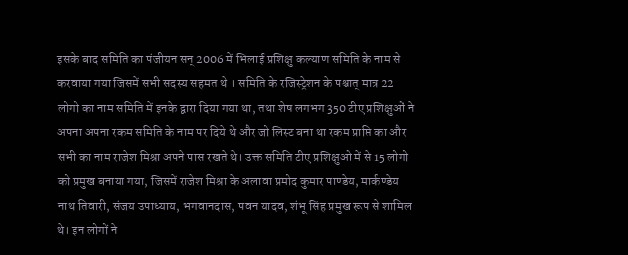इसके बाद समिति का पंजीयन सन् 2006 में भिलाई प्रशिक्षु कल्याण समिति के नाम से करवाया गया जिसमें सभी सदस्य सहमत थे । समिति के रजिस्ट्रेशन के पश्चात् मात्र 22 लोगो का नाम समिति में इनके द्वारा दिया गया था, तथा शेष लगभग 350 टीए प्रशिक्षुओं ने अपना अपना रकम समिति के नाम पर दिये थे और जो लिस्ट बना था रकम प्राप्ति का और सभी का नाम राजेश मिश्रा अपने पास रखते थे। उक्त समिति टीए प्रशिक्षुओ में से 15 लोगो को प्रमुख बनाया गया, जिसमें राजेश मिश्रा के अलावा प्रमोद कुमार पाण्डेय, मार्कण्डेय नाथ तिवारी, संजय उपाध्याय, भगवानदास, पवन यादव, शंभू सिंह प्रमुख रूप से शामिल थे। इन लोगों ने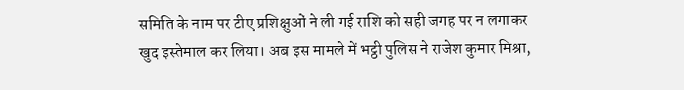समिति के नाम पर टीए प्रशिक्षुओं ने ली गई राशि को सही जगह पर न लगाकर खुद इस्तेमाल कर लिया। अब इस मामले में भट्ठी पुलिस ने राजेश कुमार मिश्रा,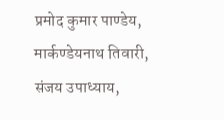प्रमोद कुमार पाण्डेय, मार्कण्डेयनाथ तिवारी, संजय उपाध्याय,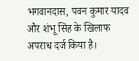भगवानदास, पवन कुमार यादव और शंभू सिंह के खिलाफ अपराध दर्ज किया है।